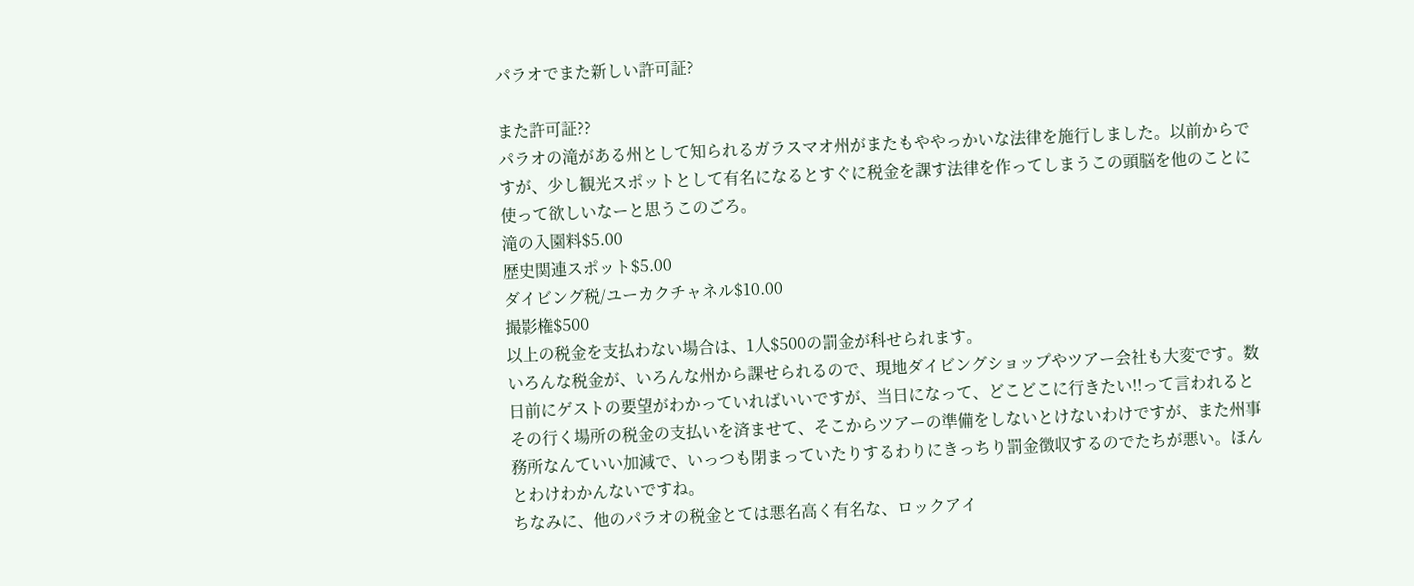パラオでまた新しい許可証?

また許可証??
パラオの滝がある州として知られるガラスマオ州がまたもややっかいな法律を施行しました。以前からですが、少し観光スポットとして有名になるとすぐに税金を課す法律を作ってしまうこの頭脳を他のことに使って欲しいなーと思うこのごろ。
滝の入園料$5.00
歴史関連スポット$5.00
ダイビング税/ユーカクチャネル$10.00
撮影権$500
以上の税金を支払わない場合は、1人$500の罰金が科せられます。
いろんな税金が、いろんな州から課せられるので、現地ダイビングショップやツアー会社も大変です。数日前にゲストの要望がわかっていればいいですが、当日になって、どこどこに行きたい!!って言われるとその行く場所の税金の支払いを済ませて、そこからツアーの準備をしないとけないわけですが、また州事務所なんていい加減で、いっつも閉まっていたりするわりにきっちり罰金徴収するのでたちが悪い。ほんとわけわかんないですね。
ちなみに、他のパラオの税金とては悪名高く有名な、ロックアイ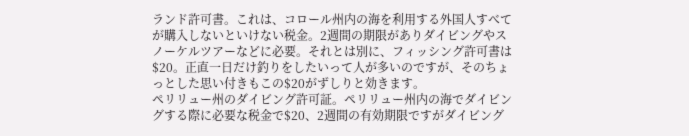ランド許可書。これは、コロール州内の海を利用する外国人すべてが購入しないといけない税金。2週間の期限がありダイビングやスノーケルツアーなどに必要。それとは別に、フィッシング許可書は$20。正直一日だけ釣りをしたいって人が多いのですが、そのちょっとした思い付きもこの$20がずしりと効きます。
ペリリュー州のダイビング許可証。ペリリュー州内の海でダイビングする際に必要な税金で$20、2週間の有効期限ですがダイビング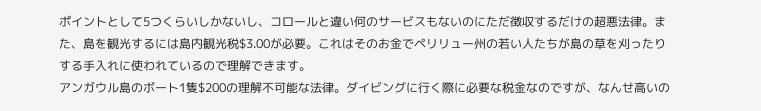ポイントとして5つくらいしかないし、コロールと違い何のサービスもないのにただ徴収するだけの超悪法律。また、島を観光するには島内観光税$3.00が必要。これはそのお金でペリリュー州の若い人たちが島の草を刈ったりする手入れに使われているので理解できます。
アンガウル島のボート1隻$200の理解不可能な法律。ダイビングに行く際に必要な税金なのですが、なんせ高いの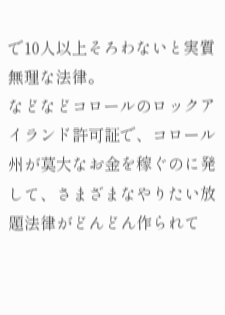で10人以上そろわないと実質無理な法律。
などなどコロールのロックアイランド許可証で、コロール州が莫大なお金を稼ぐのに発して、さまざまなやりたい放題法律がどんどん作られて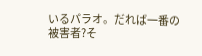いるパラオ。だれば一番の被害者?そ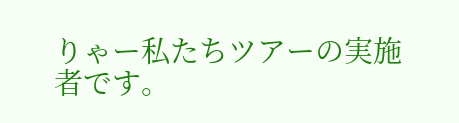りゃー私たちツアーの実施者です。